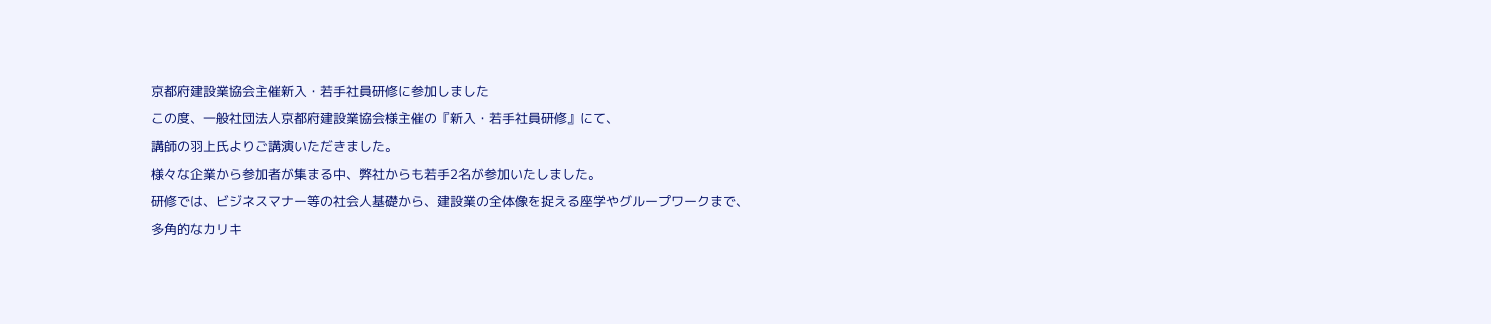京都府建設業協会主催新入・若手社員研修に参加しました
この度、一般社団法人京都府建設業協会様主催の『新入・若手社員研修』にて、
講師の羽上氏よりご講演いただきました。
様々な企業から参加者が集まる中、弊社からも若手2名が参加いたしました。
研修では、ビジネスマナー等の社会人基礎から、建設業の全体像を捉える座学やグループワークまで、
多角的なカリキ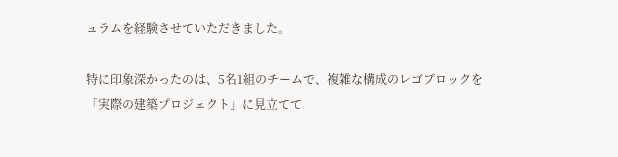ュラムを経験させていただきました。

特に印象深かったのは、5名1組のチームで、複雑な構成のレゴブロックを
「実際の建築プロジェクト」に見立てて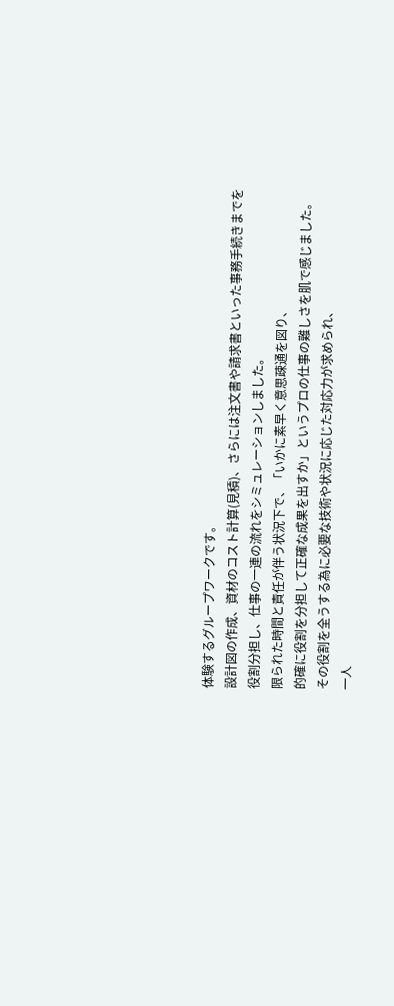体験するグループワークです。
設計図の作成、資材のコスト計算(見積)、さらには注文書や請求書といった事務手続きまでを
役割分担し、仕事の一連の流れをシミュレーションしました。
限られた時間と責任が伴う状況下で、「いかに素早く意思疎通を図り、
的確に役割を分担して正確な成果を出すか」というプロの仕事の難しさを肌で感じました。
その役割を全うする為に必要な技術や状況に応じた対応力が求められ、
一人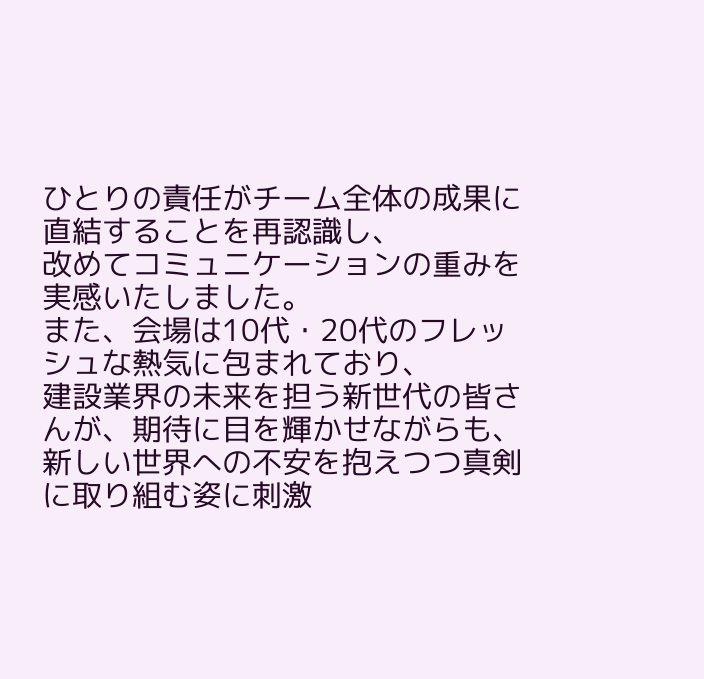ひとりの責任がチーム全体の成果に直結することを再認識し、
改めてコミュニケーションの重みを実感いたしました。
また、会場は10代・20代のフレッシュな熱気に包まれており、
建設業界の未来を担う新世代の皆さんが、期待に目を輝かせながらも、
新しい世界への不安を抱えつつ真剣に取り組む姿に刺激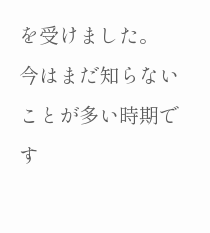を受けました。
今はまだ知らないことが多い時期です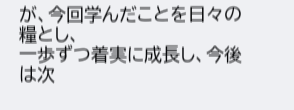が、今回学んだことを日々の糧とし、
一歩ずつ着実に成長し、今後は次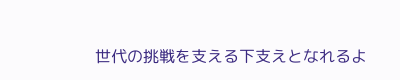世代の挑戦を支える下支えとなれるよ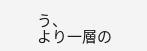う、
より一層の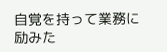自覚を持って業務に励みた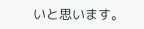いと思います。